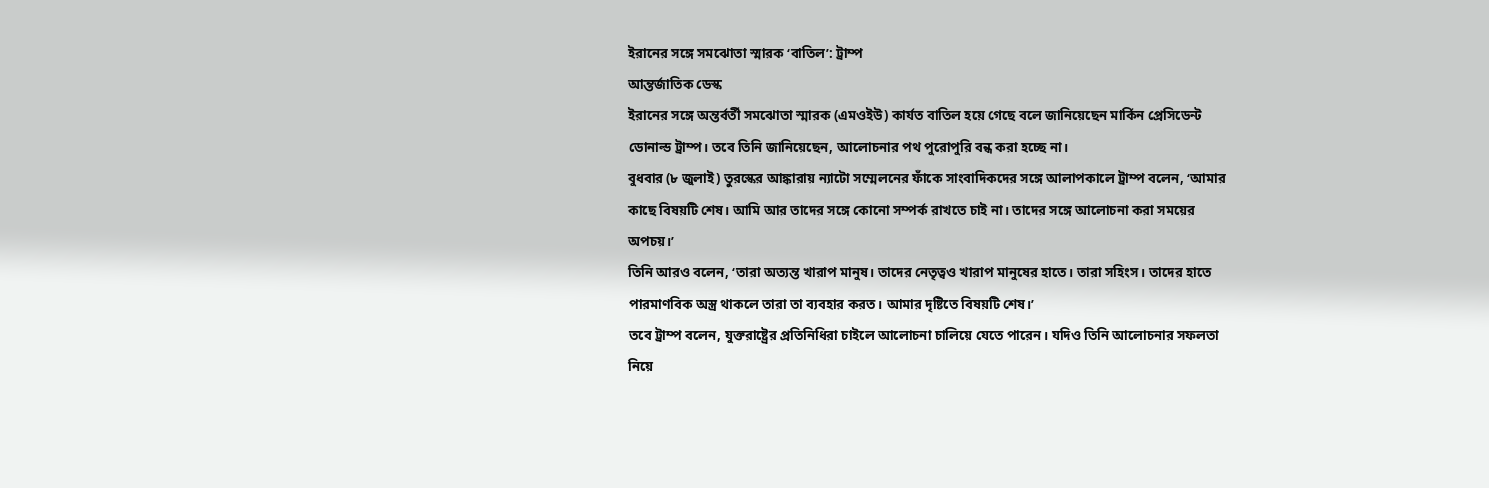ইরানের সঙ্গে সমঝোতা স্মারক ‘বাতিল’: ট্রাম্প
আন্তর্জাতিক ডেস্ক
ইরানের সঙ্গে অন্তর্বর্তী সমঝোতা স্মারক (এমওইউ) কার্যত বাতিল হয়ে গেছে বলে জানিয়েছেন মার্কিন প্রেসিডেন্ট ডোনাল্ড ট্রাম্প। তবে তিনি জানিয়েছেন, আলোচনার পথ পুরোপুরি বন্ধ করা হচ্ছে না।
বুধবার (৮ জুলাই) তুরস্কের আঙ্কারায় ন্যাটো সম্মেলনের ফাঁকে সাংবাদিকদের সঙ্গে আলাপকালে ট্রাম্প বলেন, ‘আমার কাছে বিষয়টি শেষ। আমি আর তাদের সঙ্গে কোনো সম্পর্ক রাখতে চাই না। তাদের সঙ্গে আলোচনা করা সময়ের অপচয়।’
তিনি আরও বলেন, ‘তারা অত্যন্ত খারাপ মানুষ। তাদের নেতৃত্বও খারাপ মানুষের হাতে। তারা সহিংস। তাদের হাতে পারমাণবিক অস্ত্র থাকলে তারা তা ব্যবহার করত। আমার দৃষ্টিতে বিষয়টি শেষ।’
তবে ট্রাম্প বলেন, যুক্তরাষ্ট্রের প্রতিনিধিরা চাইলে আলোচনা চালিয়ে যেতে পারেন। যদিও তিনি আলোচনার সফলতা নিয়ে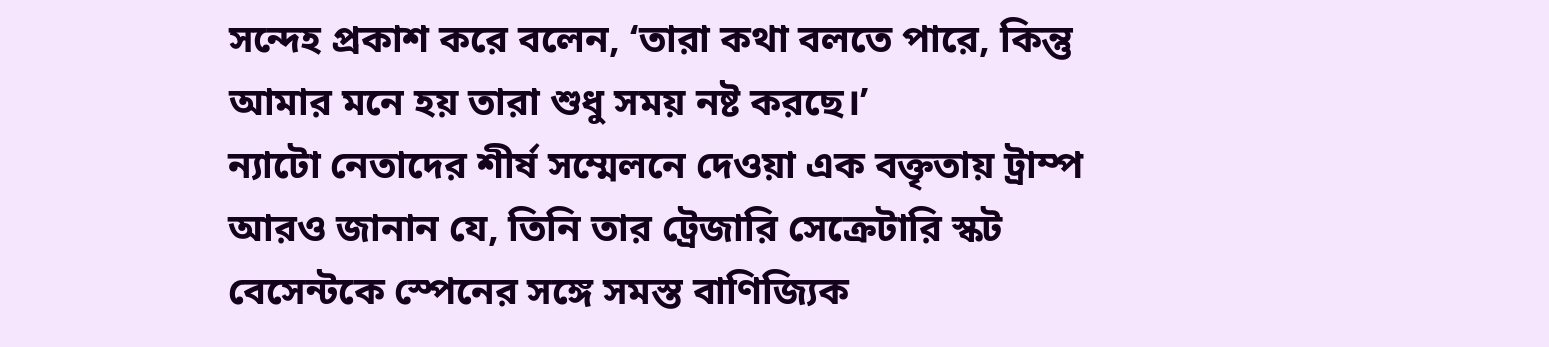সন্দেহ প্রকাশ করে বলেন, ‘তারা কথা বলতে পারে, কিন্তু আমার মনে হয় তারা শুধু সময় নষ্ট করছে।’
ন্যাটো নেতাদের শীর্ষ সম্মেলনে দেওয়া এক বক্তৃতায় ট্রাম্প আরও জানান যে, তিনি তার ট্রেজারি সেক্রেটারি স্কট বেসেন্টকে স্পেনের সঙ্গে সমস্ত বাণিজ্যিক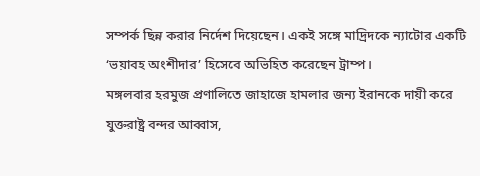সম্পর্ক ছিন্ন করার নির্দেশ দিয়েছেন। একই সঙ্গে মাদ্রিদকে ন্যাটোর একটি ‘ভয়াবহ অংশীদার’ হিসেবে অভিহিত করেছেন ট্রাম্প।
মঙ্গলবার হরমুজ প্রণালিতে জাহাজে হামলার জন্য ইরানকে দায়ী করে যুক্তরাষ্ট্র বন্দর আব্বাস,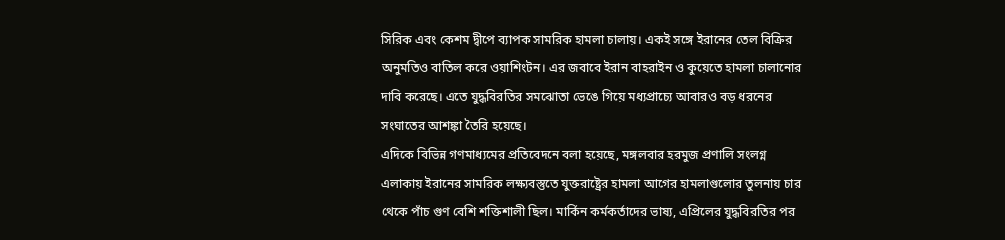সিরিক এবং কেশম দ্বীপে ব্যাপক সামরিক হামলা চালায়। একই সঙ্গে ইরানের তেল বিক্রির অনুমতিও বাতিল করে ওয়াশিংটন। এর জবাবে ইরান বাহরাইন ও কুয়েতে হামলা চালানোর দাবি করেছে। এতে যুদ্ধবিরতির সমঝোতা ভেঙে গিয়ে মধ্যপ্রাচ্যে আবারও বড় ধরনের সংঘাতের আশঙ্কা তৈরি হয়েছে।
এদিকে বিভিন্ন গণমাধ্যমের প্রতিবেদনে বলা হয়েছে, মঙ্গলবার হরমুজ প্রণালি সংলগ্ন এলাকায় ইরানের সামরিক লক্ষ্যবস্তুতে যুক্তরাষ্ট্রের হামলা আগের হামলাগুলোর তুলনায় চার থেকে পাঁচ গুণ বেশি শক্তিশালী ছিল। মার্কিন কর্মকর্তাদের ভাষ্য, এপ্রিলের যুদ্ধবিরতির পর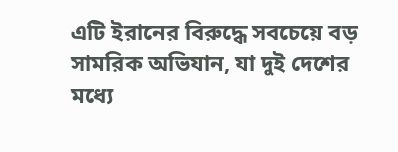এটি ইরানের বিরুদ্ধে সবচেয়ে বড় সামরিক অভিযান, যা দুই দেশের মধ্যে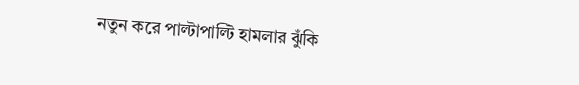নতুন করে পাল্টাপাল্টি হামলার ঝুঁকি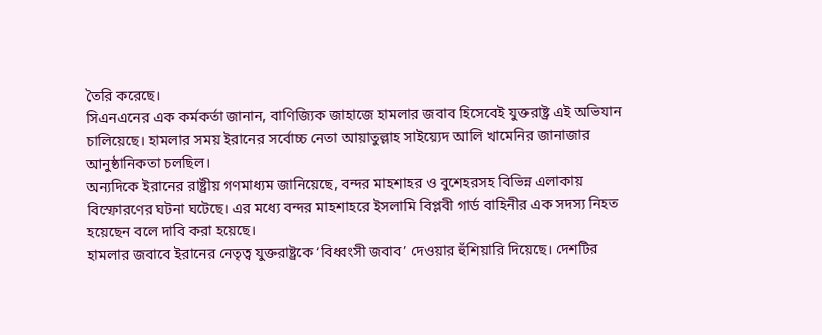তৈরি করেছে।
সিএনএনের এক কর্মকর্তা জানান, বাণিজ্যিক জাহাজে হামলার জবাব হিসেবেই যুক্তরাষ্ট্র এই অভিযান চালিয়েছে। হামলার সময় ইরানের সর্বোচ্চ নেতা আয়াতুল্লাহ সাইয়্যেদ আলি খামেনির জানাজার আনুষ্ঠানিকতা চলছিল।
অন্যদিকে ইরানের রাষ্ট্রীয় গণমাধ্যম জানিয়েছে, বন্দর মাহশাহর ও বুশেহরসহ বিভিন্ন এলাকায় বিস্ফোরণের ঘটনা ঘটেছে। এর মধ্যে বন্দর মাহশাহরে ইসলামি বিপ্লবী গার্ড বাহিনীর এক সদস্য নিহত হয়েছেন বলে দাবি করা হয়েছে।
হামলার জবাবে ইরানের নেতৃত্ব যুক্তরাষ্ট্রকে ‘বিধ্বংসী জবাব’ দেওয়ার হুঁশিয়ারি দিয়েছে। দেশটির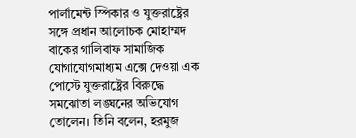পার্লামেন্ট স্পিকার ও যুক্তরাষ্ট্রের সঙ্গে প্রধান আলোচক মোহাম্মদ বাকের গালিবাফ সামাজিক যোগাযোগমাধ্যম এক্সে দেওয়া এক পোস্টে যুক্তরাষ্ট্রের বিরুদ্ধে সমঝোতা লঙ্ঘনের অভিযোগ তোলেন। তিনি বলেন, হরমুজ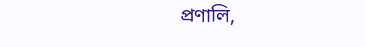প্রণালি,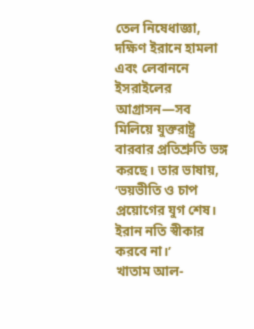তেল নিষেধাজ্ঞা, দক্ষিণ ইরানে হামলা এবং লেবাননে ইসরাইলের আগ্রাসন—সব মিলিয়ে যুক্তরাষ্ট্র বারবার প্রতিশ্রুতি ভঙ্গ করছে। তার ভাষায়, ‘ভয়ভীতি ও চাপ প্রয়োগের যুগ শেষ। ইরান নতি স্বীকার করবে না।’
খাতাম আল-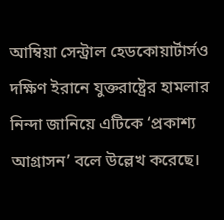আম্বিয়া সেন্ট্রাল হেডকোয়ার্টার্সও দক্ষিণ ইরানে যুক্তরাষ্ট্রের হামলার নিন্দা জানিয়ে এটিকে ‘প্রকাশ্য আগ্রাসন’ বলে উল্লেখ করেছে।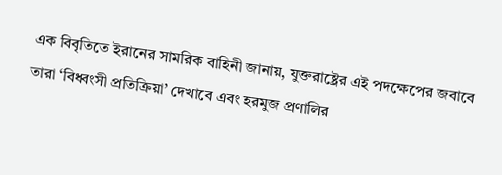এক বিবৃতিতে ইরানের সামরিক বাহিনী জানায়, যুক্তরাষ্ট্রের এই পদক্ষেপের জবাবে তারা ‘বিধ্বংসী প্রতিক্রিয়া’ দেখাবে এবং হরমুজ প্রণালির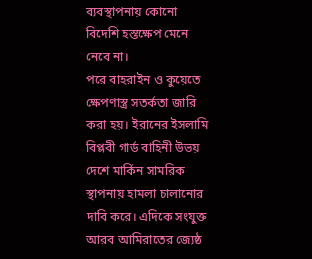ব্যবস্থাপনায় কোনো বিদেশি হস্তক্ষেপ মেনে নেবে না।
পরে বাহরাইন ও কুয়েতে ক্ষেপণাস্ত্র সতর্কতা জারি করা হয়। ইরানের ইসলামি বিপ্লবী গার্ড বাহিনী উভয় দেশে মার্কিন সামরিক স্থাপনায় হামলা চালানোর দাবি করে। এদিকে সংযুক্ত আরব আমিরাতের জ্যেষ্ঠ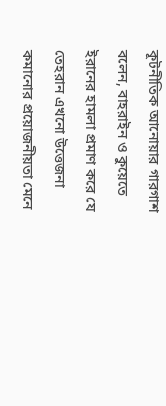কূটনীতিক আনোয়ার গারগাশ বলেন, বাহরাইন ও কুয়েতে ইরানের হামলা প্রমাণ করে যে তেহরান এখনো উত্তেজনা কমানোর প্রয়োজনীয়তা মেনে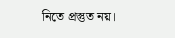নিতে প্রস্তুত নয়।